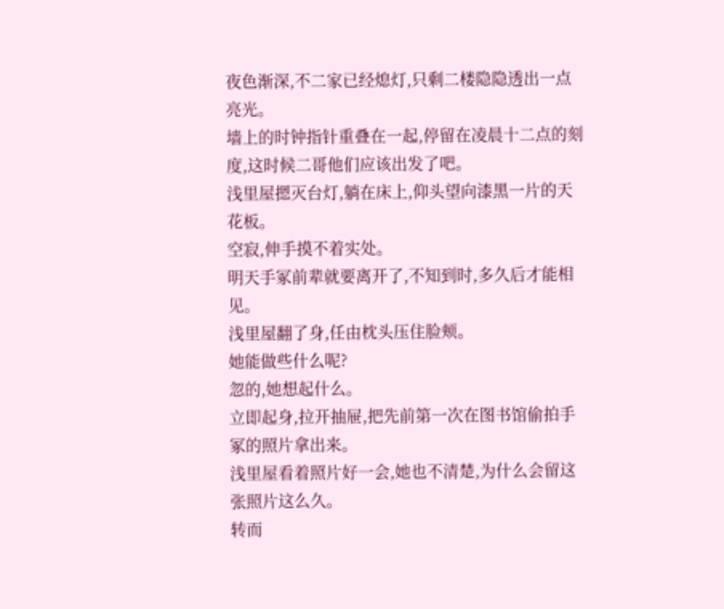夜色渐深,不二家已经熄灯,只剩二楼隐隐透出一点亮光。
墙上的时钟指针重叠在一起,停留在凌晨十二点的刻度,这时候二哥他们应该出发了吧。
浅里屋摁灭台灯,躺在床上,仰头望向漆黑一片的天花板。
空寂,伸手摸不着实处。
明天手冢前辈就要离开了,不知到时,多久后才能相见。
浅里屋翻了身,任由枕头压住脸颊。
她能做些什么呢?
忽的,她想起什么。
立即起身,拉开抽屉,把先前第一次在图书馆偷拍手冢的照片拿出来。
浅里屋看着照片好一会,她也不清楚,为什么会留这张照片这么久。
转而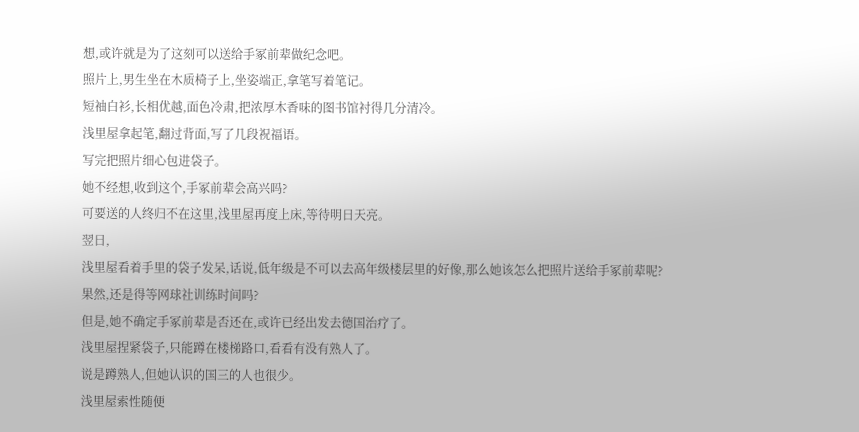想,或许就是为了这刻可以送给手冢前辈做纪念吧。
照片上,男生坐在木质椅子上,坐姿端正,拿笔写着笔记。
短袖白衫,长相优越,面色冷肃,把浓厚木香味的图书馆衬得几分清冷。
浅里屋拿起笔,翻过背面,写了几段祝福语。
写完把照片细心包进袋子。
她不经想,收到这个,手冢前辈会高兴吗?
可要送的人终归不在这里,浅里屋再度上床,等待明日天亮。
翌日,
浅里屋看着手里的袋子发呆,话说,低年级是不可以去高年级楼层里的好像,那么她该怎么把照片送给手冢前辈呢?
果然,还是得等网球社训练时间吗?
但是,她不确定手冢前辈是否还在,或许已经出发去德国治疗了。
浅里屋捏紧袋子,只能蹲在楼梯路口,看看有没有熟人了。
说是蹲熟人,但她认识的国三的人也很少。
浅里屋索性随便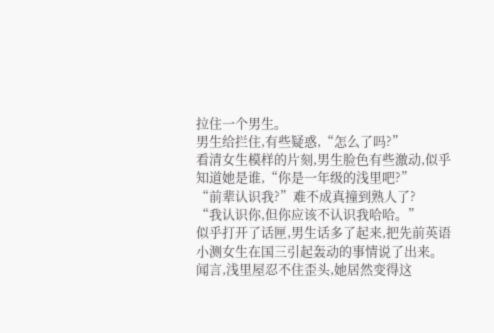拉住一个男生。
男生给拦住,有些疑惑,“怎么了吗?”
看清女生模样的片刻,男生脸色有些激动,似乎知道她是谁,“你是一年级的浅里吧?”
“前辈认识我?”难不成真撞到熟人了?
“我认识你,但你应该不认识我哈哈。”
似乎打开了话匣,男生话多了起来,把先前英语小测女生在国三引起轰动的事情说了出来。
闻言,浅里屋忍不住歪头,她居然变得这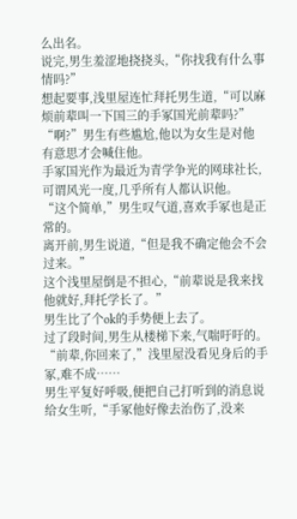么出名。
说完,男生羞涩地挠挠头,“你找我有什么事情吗?”
想起要事,浅里屋连忙拜托男生道,“可以麻烦前辈叫一下国三的手冢国光前辈吗?”
“啊?”男生有些尴尬,他以为女生是对他有意思才会喊住他。
手冢国光作为最近为青学争光的网球社长,可谓风光一度,几乎所有人都认识他。
“这个简单,”男生叹气道,喜欢手冢也是正常的。
离开前,男生说道,“但是我不确定他会不会过来。”
这个浅里屋倒是不担心,“前辈说是我来找他就好,拜托学长了。”
男生比了个ok的手势便上去了。
过了段时间,男生从楼梯下来,气喘吁吁的。
“前辈,你回来了,”浅里屋没看见身后的手冢,难不成……
男生平复好呼吸,便把自己打听到的消息说给女生听,“手冢他好像去治伤了,没来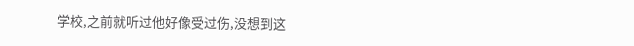学校,之前就听过他好像受过伤,没想到这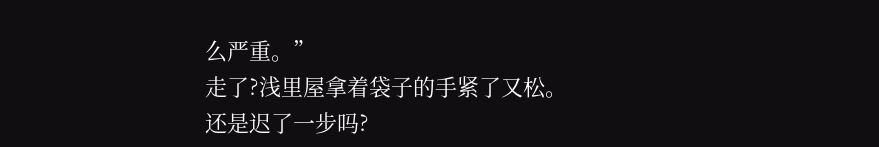么严重。”
走了?浅里屋拿着袋子的手紧了又松。
还是迟了一步吗?